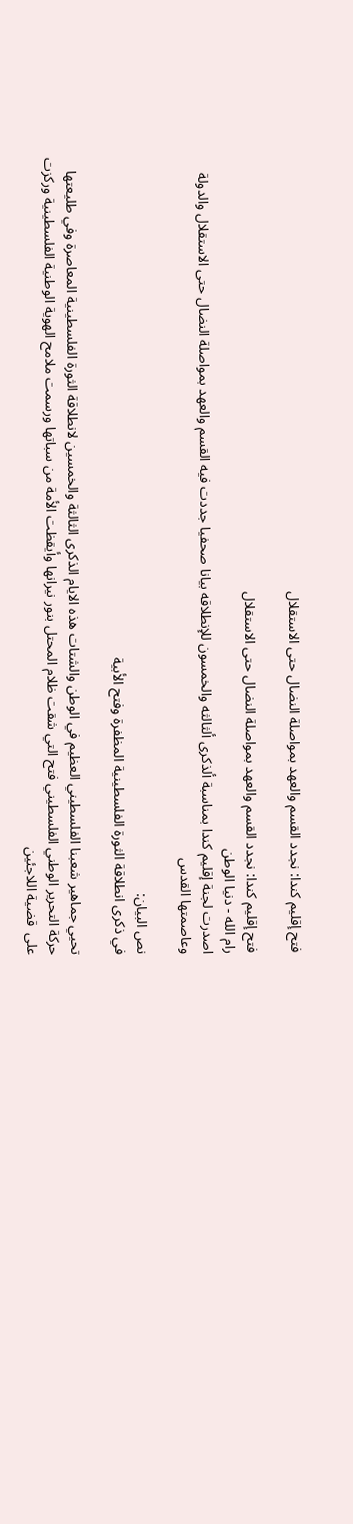فتح إقليم كندا: نجدد القسم والعهد بمواصلة النضال حتى الاستقلال

فتح إقليم كندا: نجدد القسم والعهد بمواصلة النضال حتى الاستقلال
رام الله - دنيا الوطن
اصدرت لجنة إقليم كندا بمناسبة ألذكرى ألثالثه والخمسون للإنطلاقه بيانا صحفيا جددت فيه القسم والعهد بمواصلة النضال حتى الاستقلال والدولة وعاصمتها القدس

نص البيان:
في ذكرى انطلاقة الثورة الفلسطينية المظفرة وفتح الأبية

تحيي جماهير شعبنا الفلسطيني العظيم في الوطن والشتات هذه الايام الذكرى الثالثة والخمسين لانطلاقة الثورة الفلسطينية المعاصرة وفي طليعتها حركة التحرير الوطني الفلسطيني فتح التي شقت ظلام المحتل بنور نيرانها وأيقظت الأمة من سباتها ورسمت ملامح الهوية الوطنية الفلسطينية وركزت على  قضية اللاجئين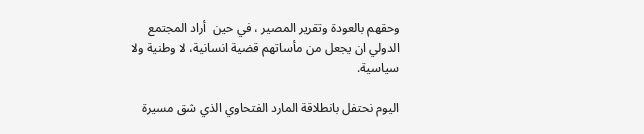وحقهم بالعودة وتقرير المصير ، في حين  أراد المجتمع الدولي ان يجعل من مأساتهم قضية انسانية، لا وطنية ولا سياسية.

اليوم نحتفل بانطلاقة المارد الفتحاوي الذي شق مسيرة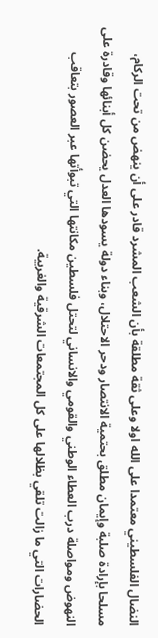النضال الفلسطيني معتمدا على الله اولا وعلى ثقة مطلقة بأن الشعب المشرد قادر على أن ينهض من تحت الركام، مسلحا بإرادة صلبة وإيمان مطلق بحتمية الانتصار ودحر الاحتلال، وبناء دولة يسودها العدل يحضن كل أبنائها وقادرة على النهوض ومواصلة درب العطاء الوطني والقومي والانساني لتحتل فلسطين مكانتها التي تبوأتها عبر العصور بتعاقب الحضارات التي ما زالت تلقي بظلالها على كل المجتمعات الشرقية والغربية.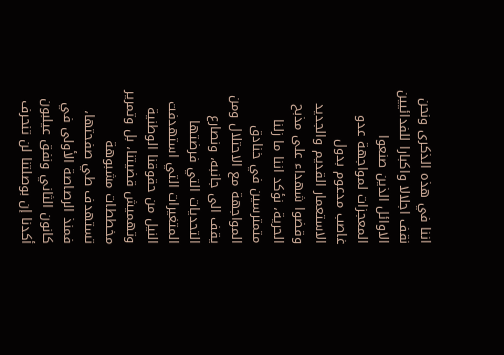اننا في هذه الذكرى ونحن نقف اجلالا واكبارا للفدائيين الاوائل الذين صنعوا المعجزات لمواجهة عدو غاصب مدعوم بدول الاستعمار القديم والجديد وقضوا شهداء على مذبح الحرية، نؤكد اننا ما زلنا متمترسين في خنادق المواجهة مع الاحتلال ومن يقف الى جانبه، ونصارع التحديات التي فرضتها المتغيرات التي استهدفت النيل من حقوقنا الوطنية وتهميش قضيتنا، بل وتمرير مخططات مشبوهة تستهدف طي صفحتها، فمنذ الرصاصة الأولى في كانون الثاني ونفق عيلبون أكدنا إن بوصلتنا لن تنحرف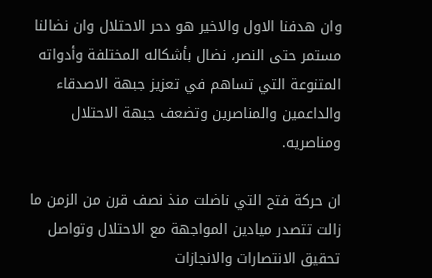وان هدفنا الاول والاخير هو دحر الاحتلال وان نضالنا مستمر حتى النصر، نضال بأشكاله المختلفة وأدواته المتنوعة التي تساهم في تعزيز جبهة الاصدقاء والداعمين والمناصرين وتضعف جبهة الاحتلال ومناصريه.

ان حركة فتح التي ناضلت منذ نصف قرن من الزمن ما زالت تتصدر ميادين المواجهة مع الاحتلال وتواصل تحقيق الانتصارات والانجازات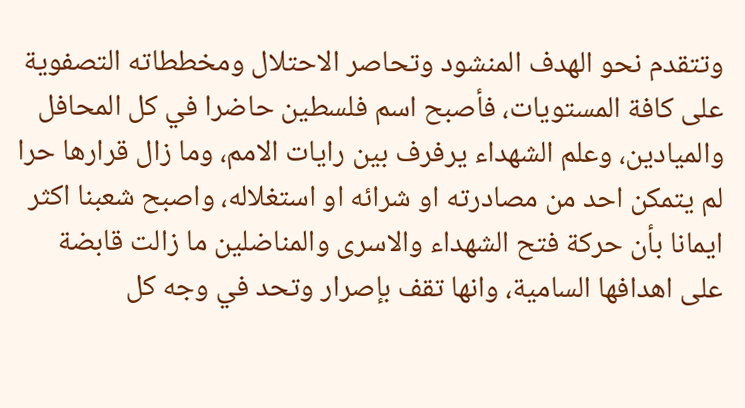وتتقدم نحو الهدف المنشود وتحاصر الاحتلال ومخططاته التصفوية على كافة المستويات، فأصبح اسم فلسطين حاضرا في كل المحافل والميادين، وعلم الشهداء يرفرف بين رايات الامم، وما زال قرارها حرا لم يتمكن احد من مصادرته او شرائه او استغلاله، واصبح شعبنا اكثر ايمانا بأن حركة فتح الشهداء والاسرى والمناضلين ما زالت قابضة على اهدافها السامية، وانها تقف بإصرار وتحد في وجه كل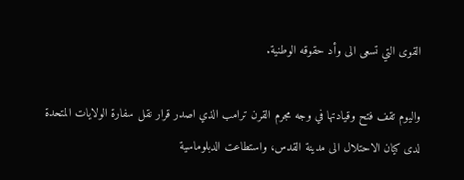القوى التي تسعى الى وأد حقوقه الوطنية.

واليوم تقف فتح وقيادتها في وجه مجرم القرن ترامب الذي اصدر قرار نقل سفارة الولايات المتحدة لدى كيان الاحتلال الى مدينة القدس، واستطاعت الدبلوماسية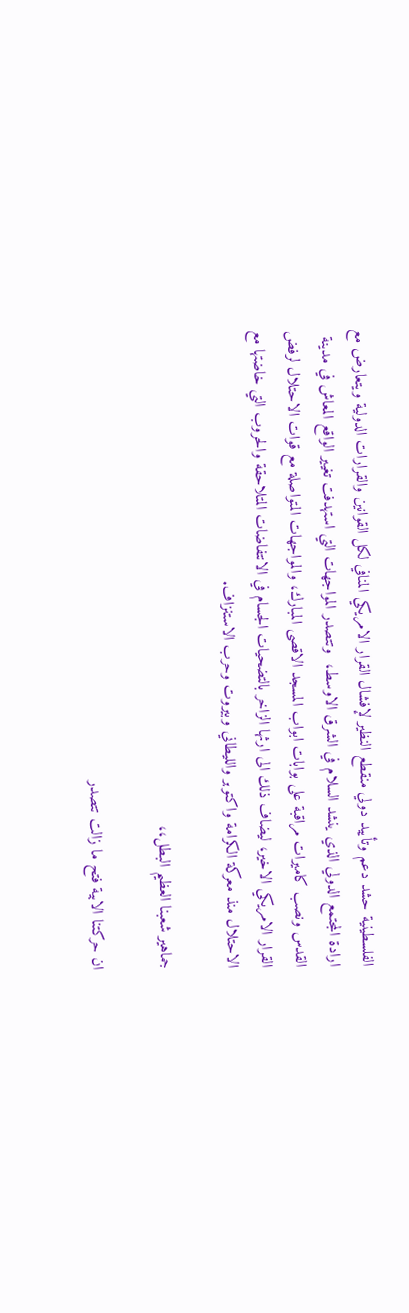الفلسطينية حشد دعم وتأييد دولي منقطع النظير لإفشال القرار الامريكي المنافي لكل القوانين والقرارات الدولية ويتعارض مع ارادة المجتمع الدولي الذي ينشد السلام في الشرق الاوسط،  وتتصدر المواجهات التي استهدفت تغيير الواقع المعاش في مدينة القدس ونصب كاميرات مراقبة على بوابات ابواب المسجد الاقصى المبارك، والمواجهات المتواصلة مع قوات الاحتلال لرفض القرار الامريكي الاخير، ليضاف ذلك الى ارثها الزاخر بالتضحيات الجسام في الانتفاضات المتلاحقة والحروب التي خاضتها مع الاحتلال منذ معركة الكرامة واكتوبر والليطاني وبيروت وحرب الاستنزاف.

جماهير شعبنا العظيم البطل،،

ان حركتنا الابية فتح ما زالت تتصدر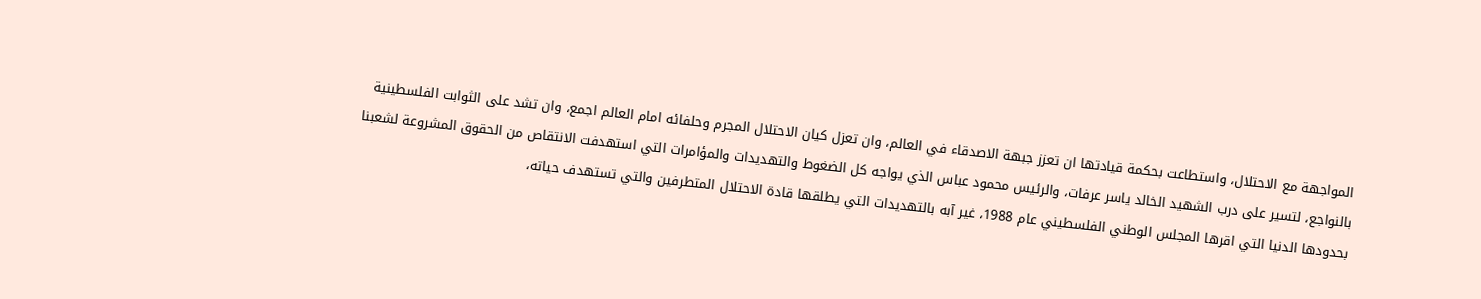المواجهة مع الاحتلال، واستطاعت بحكمة قيادتها ان تعزز جبهة الاصدقاء في العالم، وان تعزل كيان الاحتلال المجرم وحلفائه امام العالم اجمع، وان تشد على الثوابت الفلسطينية بالنواجع، لتسير على درب الشهيد الخالد ياسر عرفات، والرئيس محمود عباس الذي يواجه كل الضغوط والتهديدات والمؤامرات التي استهدفت الانتقاص من الحقوق المشروعة لشعبنا بحدودها الدنيا التي اقرها المجلس الوطني الفلسطيني عام 1988، غير آبه بالتهديدات التي يطلقها قادة الاحتلال المتطرفين والتي تستهدف حياته،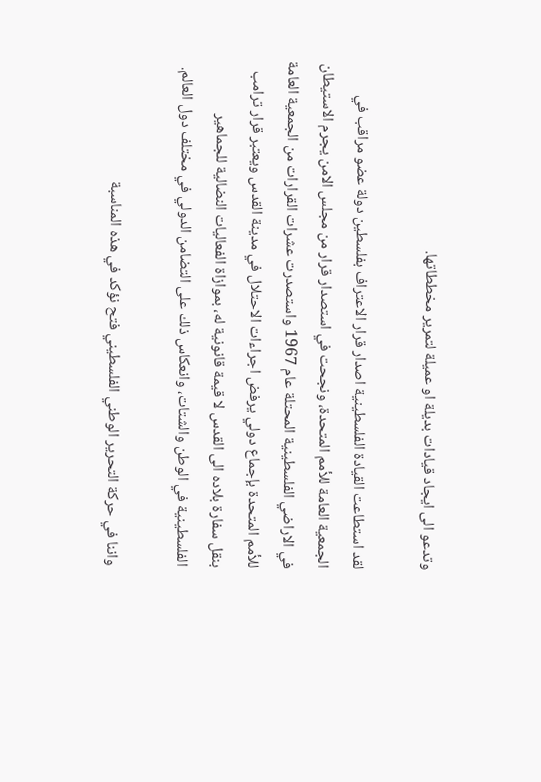وتدعو الى ايجاد قيادات بديلة او عميلة لتمرير مخططاتها.

لقد استطاعت القيادة الفلسطينية اصدار قرار الاعتراف بفلسطين دولة عضو مراقب في الجمعية العامة للأمم المتحدة، ونجحت في استصدار قرار من مجلس الامن يجرم الاستيطان في الاراضي الفلسطينية المحتلة عام 1967 واستصدرت عشرات القرارات من الجمعية العامة للأمم المتحدة بإجماع دولي يرفض اجراءات الاحتلال في مدينة القدس ويعتبر قرار ترامب بنقل سفارة بلاده الى القدس لا قيمة قانونية له، بموازاة الفعاليات النضالية للجماهير الفلسطينية في الوطن والشتات، وانعكاس ذلك على التضامن الدولي في مختلف دول العالم.

واننا في حركة التحرير الوطني الفلسطيني فتح نؤكد في هذه المناسبة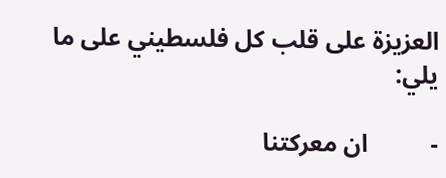العزيزة على قلب كل فلسطيني على ما يلي:

-          ان معركتنا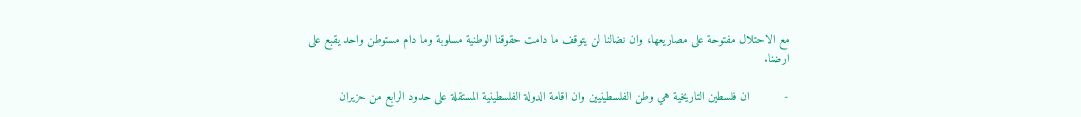مع الاحتلال مفتوحة على مصاريعها، وان نضالنا لن يتوقف ما دامت حقوقنا الوطنية مسلوبة وما دام مستوطن واحد يقبع على ارضنا.

-          ان فلسطين التاريخية هي وطن الفلسطينيين وان اقامة الدولة الفلسطينية المستقلة على حدود الرابع من حزيران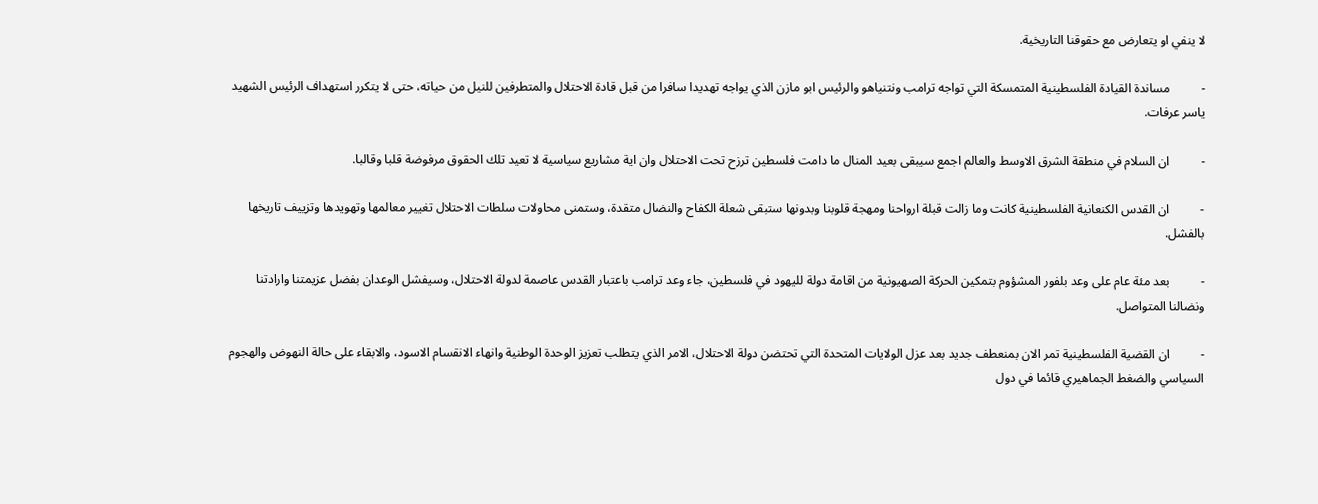لا ينفي او يتعارض مع حقوقنا التاريخية.

-          مساندة القيادة الفلسطينية المتمسكة التي تواجه ترامب ونتنياهو والرئيس ابو مازن الذي يواجه تهديدا سافرا من قبل قادة الاحتلال والمتطرفين للنيل من حياته، حتى لا يتكرر استهداف الرئيس الشهيد ياسر عرفات.

-          ان السلام في منطقة الشرق الاوسط والعالم اجمع سيبقى بعيد المنال ما دامت فلسطين ترزح تحت الاحتلال وان اية مشاريع سياسية لا تعيد تلك الحقوق مرفوضة قلبا وقالبا.

-          ان القدس الكنعانية الفلسطينية كانت وما زالت قبلة ارواحنا ومهجة قلوبنا وبدونها ستبقى شعلة الكفاح والنضال متقدة، وستمنى محاولات سلطات الاحتلال تغيير معالمها وتهويدها وتزييف تاريخها بالفشل.

-          بعد مئة عام على وعد بلفور المشؤوم بتمكين الحركة الصهيونية من اقامة دولة لليهود في فلسطين، جاء وعد ترامب باعتبار القدس عاصمة لدولة الاحتلال، وسيفشل الوعدان بفضل عزيمتنا وارادتنا ونضالنا المتواصل.

-          ان القضية الفلسطينية تمر الان بمنعطف جديد بعد عزل الولايات المتحدة التي تحتضن دولة الاحتلال، الامر الذي يتطلب تعزيز الوحدة الوطنية وانهاء الانقسام الاسود، والابقاء على حالة النهوض والهجوم السياسي والضغط الجماهيري قائما في دول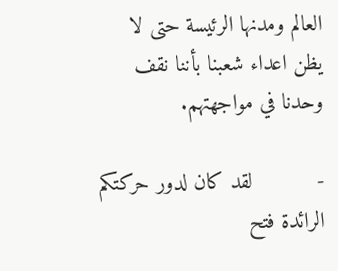العالم ومدنها الرئيسة حتى لا يظن اعداء شعبنا بأننا نقف وحدنا في مواجهتهم.

-          لقد كان لدور حركتكم الرائدة فتح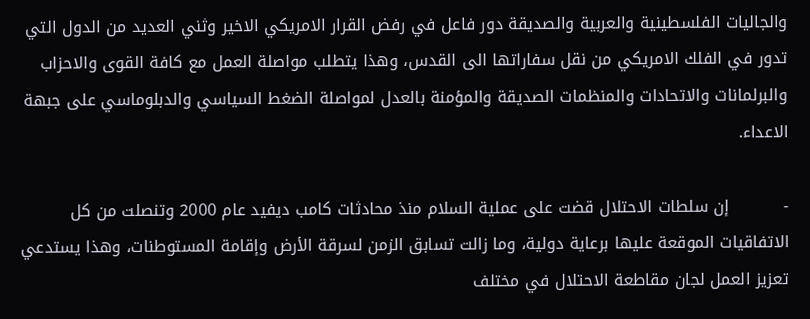والجاليات الفلسطينية والعربية والصديقة دور فاعل في رفض القرار الامريكي الاخير وثني العديد من الدول التي تدور في الفلك الامريكي من نقل سفاراتها الى القدس، وهذا يتطلب مواصلة العمل مع كافة القوى والاحزاب والبرلمانات والاتحادات والمنظمات الصديقة والمؤمنة بالعدل لمواصلة الضغط السياسي والدبلوماسي على جبهة الاعداء.

-          إن سلطات الاحتلال قضت على عملية السلام منذ محادثات كامب ديفيد عام 2000 وتنصلت من كل الاتفاقيات الموقعة عليها برعاية دولية، وما زالت تسابق الزمن لسرقة الأرض وإقامة المستوطنات، وهذا يستدعي تعزيز العمل لجان مقاطعة الاحتلال في مختلف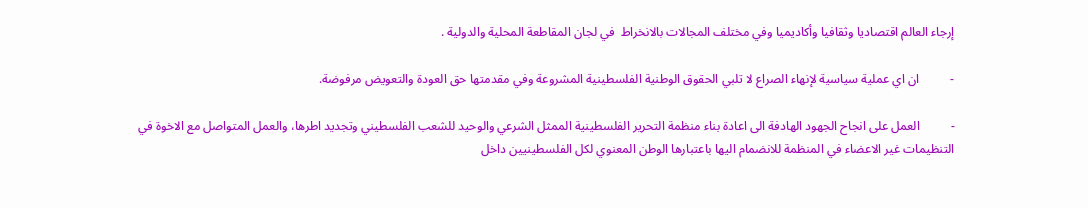إرجاء العالم اقتصاديا وثقافيا وأكاديميا وفي مختلف المجالات بالانخراط  في لجان المقاطعة المحلية والدولية .

-          ان اي عملية سياسية لإنهاء الصراع لا تلبي الحقوق الوطنية الفلسطينية المشروعة وفي مقدمتها حق العودة والتعويض مرفوضة.

-          العمل على انجاح الجهود الهادفة الى اعادة بناء منظمة التحرير الفلسطينية الممثل الشرعي والوحيد للشعب الفلسطيني وتجديد اطرها، والعمل المتواصل مع الاخوة في التنظيمات غير الاعضاء في المنظمة للانضمام اليها باعتبارها الوطن المعنوي لكل الفلسطينيين داخل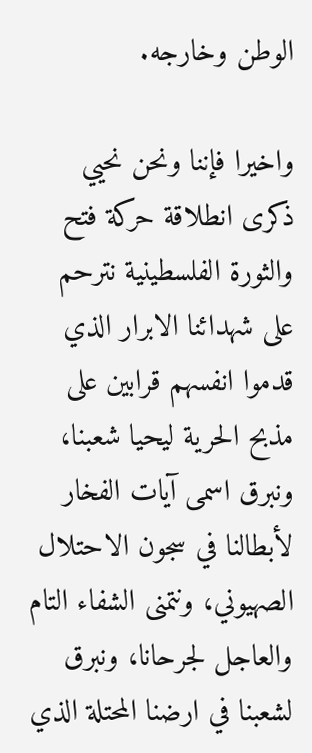الوطن وخارجه.

واخيرا فإننا ونحن نحيي ذكرى انطلاقة حركة فتح والثورة الفلسطينية نترحم على شهدائنا الابرار الذي قدموا انفسهم قرابين على مذبح الحرية ليحيا شعبنا، ونبرق اسمى آيات الفخار لأبطالنا في سجون الاحتلال الصهيوني، ونتمنى الشفاء التام والعاجل لجرحانا، ونبرق لشعبنا في ارضنا المحتلة الذي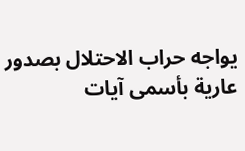يواجه حراب الاحتلال بصدور عارية بأسمى آيات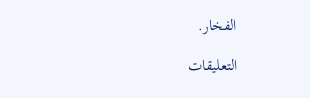الفخار.

التعليقات